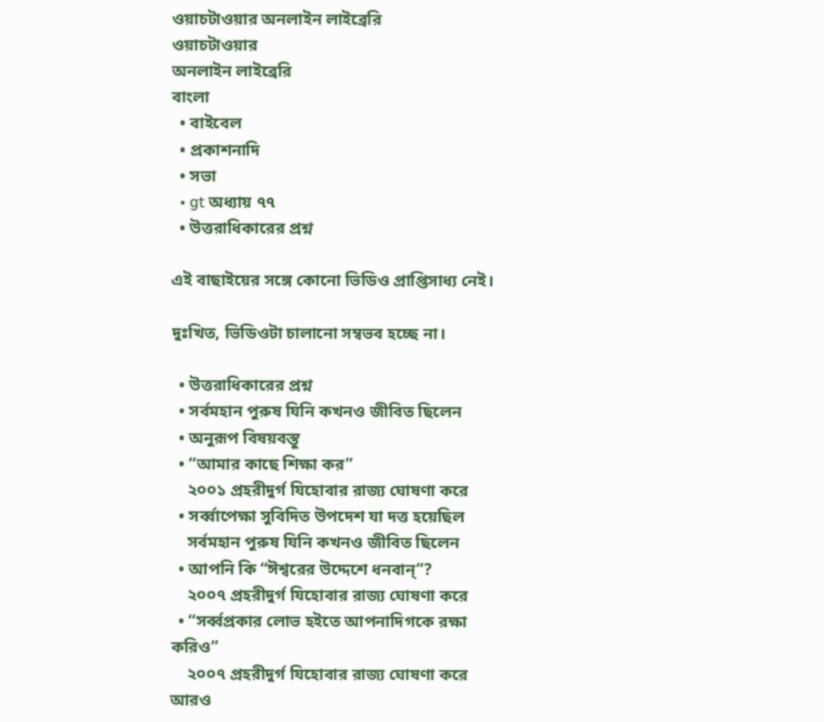ওয়াচটাওয়ার অনলাইন লাইব্রেরি
ওয়াচটাওয়ার
অনলাইন লাইব্রেরি
বাংলা
  • বাইবেল
  • প্রকাশনাদি
  • সভা
  • gt অধ্যায় ৭৭
  • উত্তরাধিকারের প্রশ্ন

এই বাছাইয়ের সঙ্গে কোনো ভিডিও প্রাপ্তিসাধ্য নেই।

দুঃখিত, ভিডিওটা চালানো সম্বভব হচ্ছে না।

  • উত্তরাধিকারের প্রশ্ন
  • সর্বমহান পুরুষ যিনি কখনও জীবিত ছিলেন
  • অনুরূপ বিষয়বস্ত‌ু
  • “আমার কাছে শিক্ষা কর”
    ২০০১ প্রহরীদুর্গ যিহোবার রাজ্য ঘোষণা করে
  • সর্ব্বাপেক্ষা সুবিদিত উপদেশ যা দত্ত হয়েছিল
    সর্বমহান পুরুষ যিনি কখনও জীবিত ছিলেন
  • আপনি কি “ঈশ্বরের উদ্দেশে ধনবান্‌”?
    ২০০৭ প্রহরীদুর্গ যিহোবার রাজ্য ঘোষণা করে
  • “সর্ব্বপ্রকার লোভ হইতে আপনাদিগকে রক্ষা করিও”
    ২০০৭ প্রহরীদুর্গ যিহোবার রাজ্য ঘোষণা করে
আরও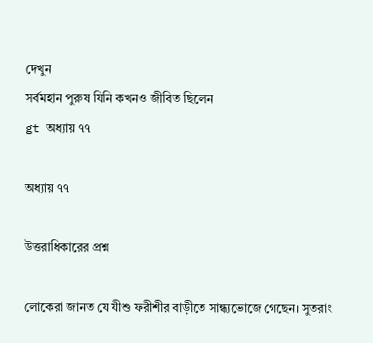দেখুন
সর্বমহান পুরুষ যিনি কখনও জীবিত ছিলেন
gt অধ্যায় ৭৭

অধ্যায় ৭৭

উত্তরাধিকারের প্রশ্ন

লোকেরা জানত যে যীশু ফরীশীর বাড়ীতে সান্ধ্যভোজে গেছেন। সুতরাং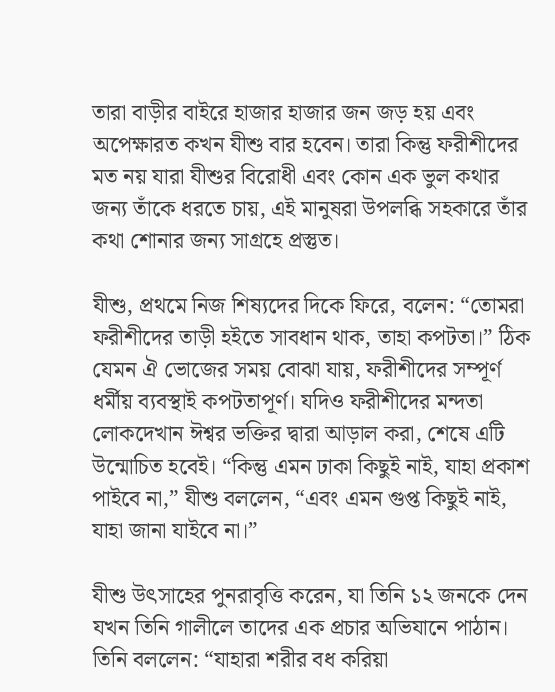তারা বাড়ীর বাইরে হাজার হাজার জন জড় হয় এবং অপেক্ষারত কখন যীশু বার হবেন। তারা কিন্তু ফরীশীদের মত নয় যারা যীশুর বিরোধী এবং কোন এক ভুল কথার জন্য তাঁকে ধরতে চায়, এই মানুষরা উপলব্ধি সহকারে তাঁর কথা শোনার জন্য সাগ্রহে প্রস্তুত।

যীশু, প্রথমে নিজ শিষ্যদের দিকে ফিরে, বলেন: “তোমরা ফরীশীদের তাড়ী হইতে সাবধান থাক, তাহা কপটতা।” ঠিক যেমন ঐ ভোজের সময় বোঝা যায়, ফরীশীদের সম্পূর্ণ ধর্মীয় ব্যবস্থাই কপটতাপূর্ণ। যদিও ফরীশীদের মন্দতা লোকদেখান ঈশ্বর ভক্তির দ্বারা আড়াল করা, শেষে এটি উন্মোচিত হবেই। “কিন্তু এমন ঢাকা কিছুই নাই, যাহা প্রকাশ পাইবে না,” যীশু বললেন, “এবং এমন গুপ্ত কিছুই নাই, যাহা জানা যাইবে না।”

যীশু উৎসাহের পুনরাবৃত্তি করেন, যা তিনি ১২ জনকে দেন যখন তিনি গালীলে তাদের এক প্রচার অভিযানে পাঠান। তিনি বললেন: “যাহারা শরীর বধ করিয়া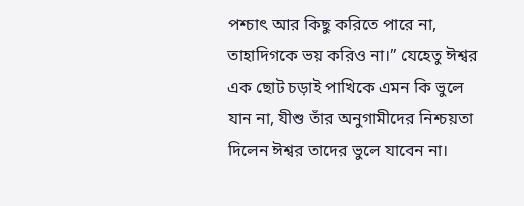পশ্চাৎ আর কিছু করিতে পারে না, তাহাদিগকে ভয় করিও না।” যেহেতু ঈশ্বর এক ছোট চড়াই পাখিকে এমন কি ভুলে যান না, যীশু তাঁর অনুগামীদের নিশ্চয়তা দিলেন ঈশ্বর তাদের ভুলে যাবেন না।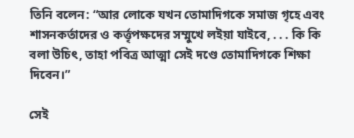তিনি বলেন: “আর লোকে যখন তোমাদিগকে সমাজ গৃহে এবং শাসনকর্তাদের ও কর্ত্তৃপক্ষদের সম্মুখে লইয়া যাইবে, . . . কি কি বলা উচিৎ, তাহা পবিত্র আত্মা সেই দণ্ডে তোমাদিগকে শিক্ষা দিবেন।”

সেই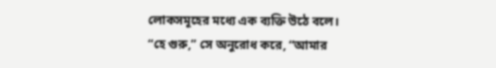লোকসমূহের মধ্যে এক ব্যক্তি উঠে বলে। “হে গুরু,” সে অনুরোধ করে, “আমার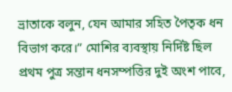ভ্রাতাকে বলুন, যেন আমার সহিত পৈতৃক ধন বিভাগ করে।” মোশির ব্যবস্থায় নির্দিষ্ট ছিল প্রথম পুত্র সন্তান ধনসম্পত্তির দুই অংশ পাবে,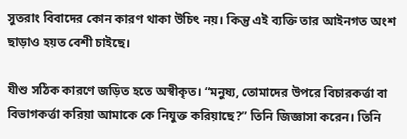সুতরাং বিবাদের কোন কারণ থাকা উচিৎ নয়। কিন্তু এই ব্যক্তি তার আইনগত অংশ ছাড়াও হয়ত বেশী চাইছে।

যীশু সঠিক কারণে জড়িত হতে অস্বীকৃত। “মনুষ্য, তোমাদের উপরে বিচারকর্ত্তা বা বিভাগকর্ত্তা করিয়া আমাকে কে নিযুক্ত করিয়াছে?” তিনি জিজ্ঞাসা করেন। তিনি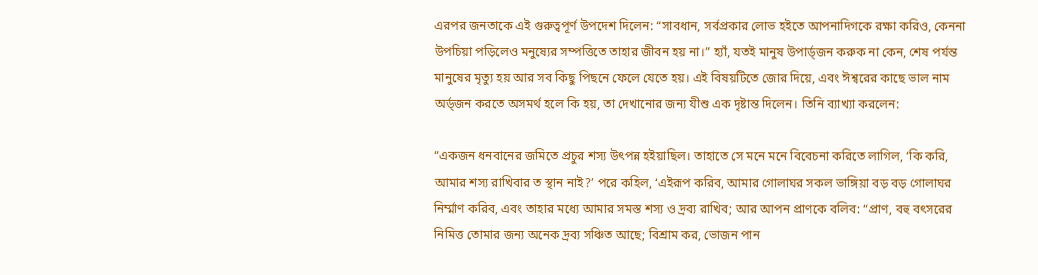এরপর জনতাকে এই গুরুত্বপূর্ণ উপদেশ দিলেন: “সাবধান, সর্বপ্রকার লোভ হইতে আপনাদিগকে রক্ষা করিও, কেননা উপচিয়া পড়িলেও মনুষ্যের সম্পত্তিতে তাহার জীবন হয় না।” হ্যাঁ, যতই মানুষ উপার্ড্জন করুক না কেন, শেষ পর্যন্ত মানুষের মৃত্যু হয় আর সব কিছু পিছনে ফেলে যেতে হয়। এই বিষয়টিতে জোর দিয়ে, এবং ঈশ্বরের কাছে ভাল নাম অর্ড্জন করতে অসমর্থ হলে কি হয়, তা দেখানোর জন্য যীশু এক দৃষ্টান্ত দিলেন। তিনি ব্যাখ্যা করলেন:

“একজন ধনবানের জমিতে প্রচুর শস্য উৎপন্ন হইয়াছিল। তাহাতে সে মনে মনে বিবেচনা করিতে লাগিল, ‘কি করি, আমার শস্য রাখিবার ত স্থান নাই?’ পরে কহিল, ‘এইরূপ করিব, আমার গোলাঘর সকল ভাঙ্গিয়া বড় বড় গোলাঘর নির্ম্মাণ করিব, এবং তাহার মধ্যে আমার সমস্ত শস্য ও দ্রব্য রাখিব; আর আপন প্রাণকে বলিব: “প্রাণ, বহু বৎসরের নিমিত্ত তোমার জন্য অনেক দ্রব্য সঞ্চিত আছে; বিশ্রাম কর, ভোজন পান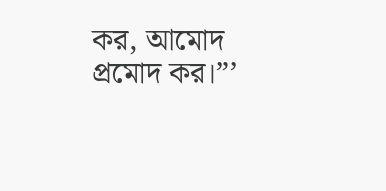কর, আমোদ প্রমোদ কর।”’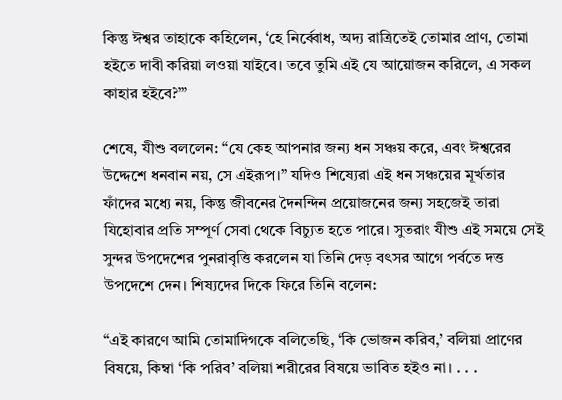কিন্তু ঈশ্বর তাহাকে কহিলেন, ‘হে নির্ব্বোধ, অদ্য রাত্রিতেই তোমার প্রাণ, তোমা হইতে দাবী করিয়া লওয়া যাইবে। তবে তুমি এই যে আয়োজন করিলে, এ সকল কাহার হইবে?’”

শেষে, যীশু বললেন: “যে কেহ আপনার জন্য ধন সঞ্চয় করে, এবং ঈশ্বরের উদ্দেশে ধনবান নয়, সে এইরূপ।” যদিও শিষ্যেরা এই ধন সঞ্চয়ের মূর্খতার ফাঁদের মধ্যে নয়, কিন্তু জীবনের দৈনন্দিন প্রয়োজনের জন্য সহজেই তারা যিহোবার প্রতি সম্পূর্ণ সেবা থেকে বিচ্যুত হতে পারে। সুতরাং যীশু এই সময়ে সেই সুন্দর উপদেশের পুনরাবৃত্তি করলেন যা তিনি দেড় বৎসর আগে পর্বতে দত্ত উপদেশে দেন। শিষ্যদের দিকে ফিরে তিনি বলেন:

“এই কারণে আমি তোমাদিগকে বলিতেছি, ‘কি ভোজন করিব,’ বলিয়া প্রাণের বিষয়ে, কিম্বা ‘কি পরিব’ বলিয়া শরীরের বিষয়ে ভাবিত হইও না। . . .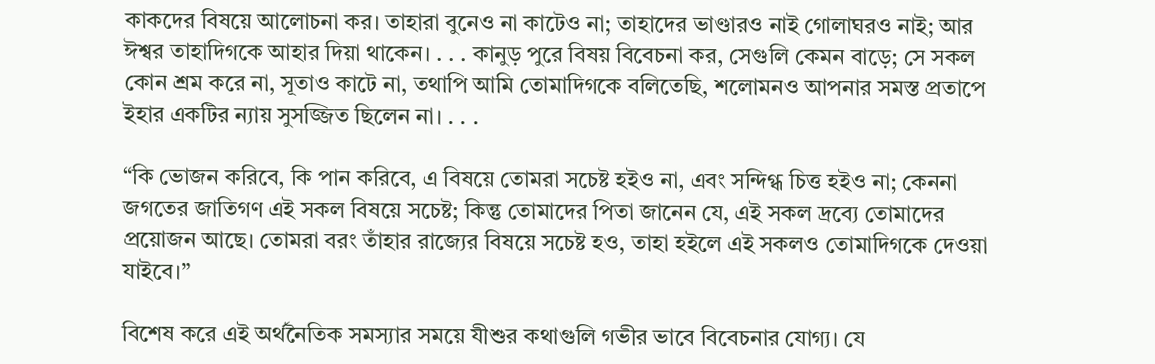কাকদের বিষয়ে আলোচনা কর। তাহারা বুনেও না কাটেও না; তাহাদের ভাণ্ডারও নাই গোলাঘরও নাই; আর ঈশ্বর তাহাদিগকে আহার দিয়া থাকেন। . . . কানুড় পুরে বিষয় বিবেচনা কর, সেগুলি কেমন বাড়ে; সে সকল কোন শ্রম করে না, সূতাও কাটে না, তথাপি আমি তোমাদিগকে বলিতেছি, শলোমনও আপনার সমস্ত প্রতাপে ইহার একটির ন্যায় সুসজ্জিত ছিলেন না। . . .

“কি ভোজন করিবে, কি পান করিবে, এ বিষয়ে তোমরা সচেষ্ট হইও না, এবং সন্দিগ্ধ চিত্ত হইও না; কেননা জগতের জাতিগণ এই সকল বিষয়ে সচেষ্ট; কিন্তু তোমাদের পিতা জানেন যে, এই সকল দ্রব্যে তোমাদের প্রয়োজন আছে। তোমরা বরং তাঁহার রাজ্যের বিষয়ে সচেষ্ট হও, তাহা হইলে এই সকলও তোমাদিগকে দেওয়া যাইবে।”

বিশেষ করে এই অর্থনৈতিক সমস্যার সময়ে যীশুর কথাগুলি গভীর ভাবে বিবেচনার যোগ্য। যে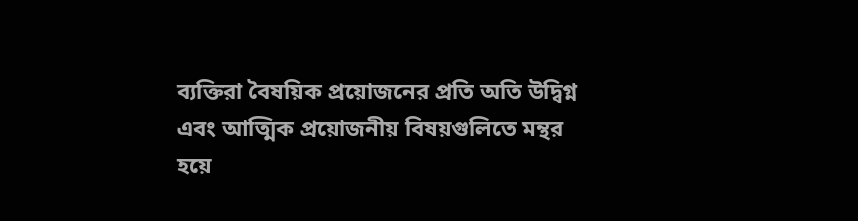ব্যক্তিরা বৈষয়িক প্রয়োজনের প্রতি অতি উদ্বিগ্ন এবং আত্মিক প্রয়োজনীয় বিষয়গুলিতে মন্থর হয়ে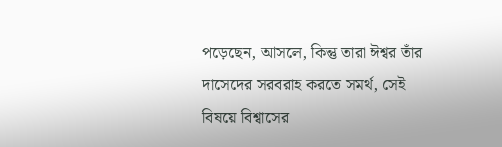পড়েছেন, আসলে, কিন্তু তারা ঈশ্বর তাঁর দাসেদের সরবরাহ করতে সমর্থ, সেই বিষয়ে বিশ্বাসের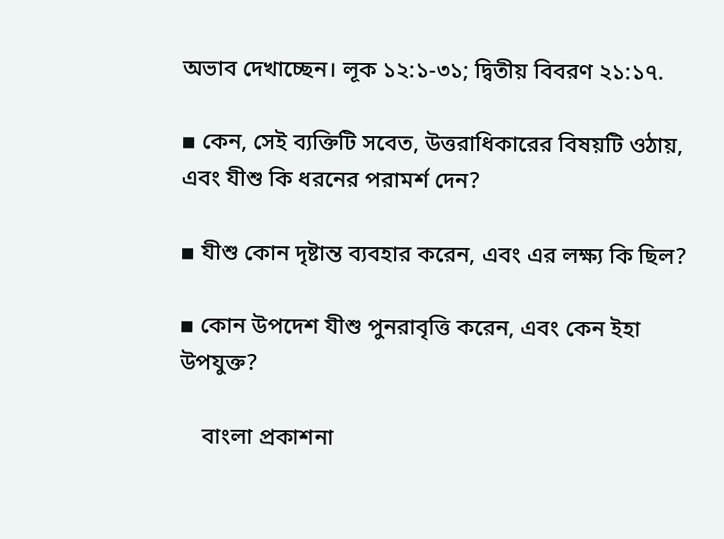অভাব দেখাচ্ছেন। লূক ১২:১-৩১; দ্বিতীয় বিবরণ ২১:১৭.

▪ কেন, সেই ব্যক্তিটি সবেত, উত্তরাধিকারের বিষয়টি ওঠায়, এবং যীশু কি ধরনের পরামর্শ দেন?

▪ যীশু কোন দৃষ্টান্ত ব্যবহার করেন, এবং এর লক্ষ্য কি ছিল?

▪ কোন উপদেশ যীশু পুনরাবৃত্তি করেন, এবং কেন ইহা উপযুক্ত?

    বাংলা প্রকাশনা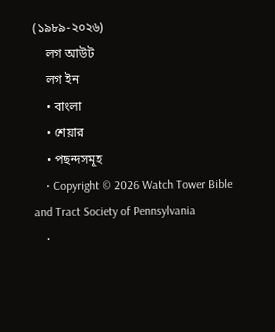(১৯৮৯-২০২৬)
    লগ আউট
    লগ ইন
    • বাংলা
    • শেয়ার
    • পছন্দসমূহ
    • Copyright © 2026 Watch Tower Bible and Tract Society of Pennsylvania
    •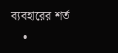ব্যবহারের শর্ত
    •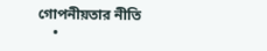গোপনীয়তার নীতি
    •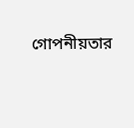গোপনীয়তার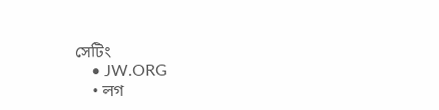সেটিং
    • JW.ORG
    • লগ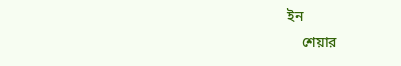ইন
    শেয়ার